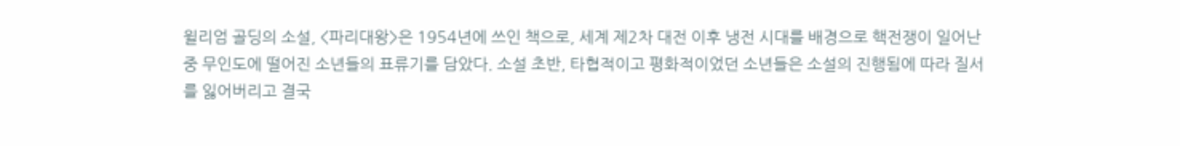윌리엄 골딩의 소설, <파리대왕>은 1954년에 쓰인 책으로, 세계 제2차 대전 이후 냉전 시대를 배경으로 핵전쟁이 일어난 중 무인도에 떨어진 소년들의 표류기를 담았다. 소설 초반, 타협적이고 평화적이었던 소년들은 소설의 진행됨에 따라 질서를 잃어버리고 결국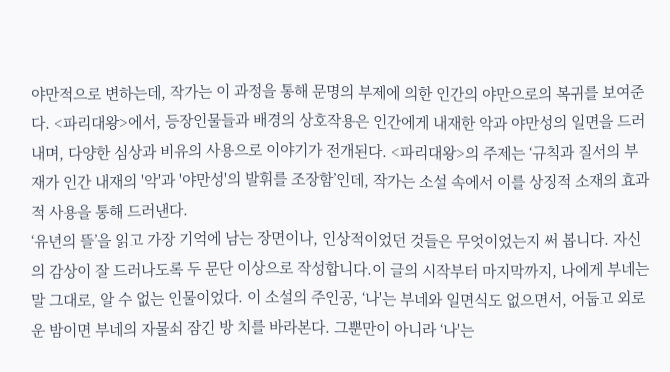야만적으로 변하는데, 작가는 이 과정을 통해 문명의 부제에 의한 인간의 야만으로의 복귀를 보여준다. <파리대왕>에서, 등장인물들과 배경의 상호작용은 인간에게 내재한 악과 야만성의 일면을 드러내며, 다양한 심상과 비유의 사용으로 이야기가 전개된다. <파리대왕>의 주제는 ‘규칙과 질서의 부재가 인간 내재의 '악'과 '야만성'의 발휘를 조장함’인데, 작가는 소설 속에서 이를 상징적 소재의 효과적 사용을 통해 드러낸다.
‘유년의 뜰’을 읽고 가장 기억에 남는 장면이나, 인상적이었던 것들은 무엇이었는지 써 봅니다. 자신의 감상이 잘 드러나도록 두 문단 이상으로 작성합니다.이 글의 시작부터 마지막까지, 나에게 부네는 말 그대로, 알 수 없는 인물이었다. 이 소설의 주인공, ‘나'는 부네와 일면식도 없으면서, 어둡고 외로운 밤이면 부네의 자물쇠 잠긴 방 치를 바라본다. 그뿐만이 아니라 ‘나'는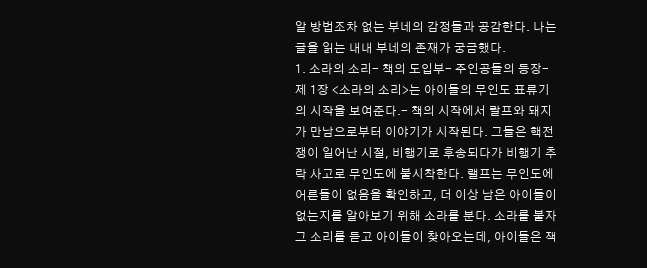알 방법조차 없는 부네의 감정들과 공감한다. 나는 글을 읽는 내내 부네의 존재가 궁금했다.
1. 소라의 소리- 책의 도입부- 주인공들의 등장- 제 1장 <소라의 소리>는 아이들의 무인도 표류기의 시작을 보여준다.- 책의 시작에서 랄프와 돼지가 만남으로부터 이야기가 시작된다. 그들은 핵전쟁이 일어난 시절, 비행기로 후송되다가 비행기 추락 사고로 무인도에 불시착한다. 랠프는 무인도에 어른들이 없음을 확인하고, 더 이상 남은 아이들이 없는지를 알아보기 위해 소라를 분다. 소라를 불자 그 소리를 듣고 아이들이 찾아오는데, 아이들은 잭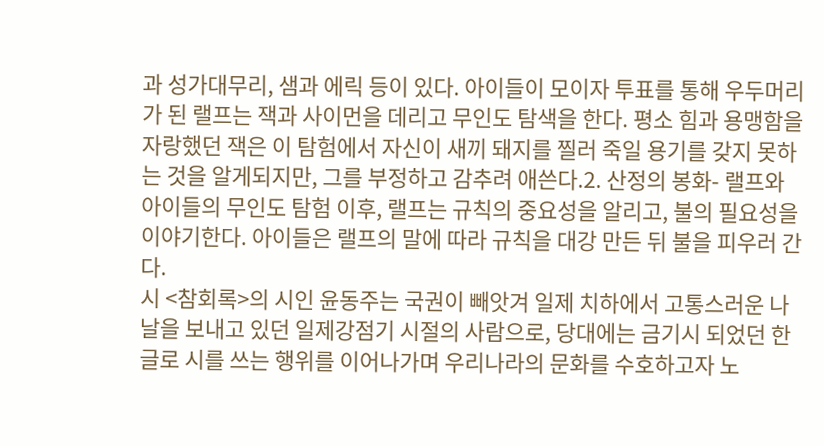과 성가대무리, 샘과 에릭 등이 있다. 아이들이 모이자 투표를 통해 우두머리가 된 랠프는 잭과 사이먼을 데리고 무인도 탐색을 한다. 평소 힘과 용맹함을 자랑했던 잭은 이 탐험에서 자신이 새끼 돼지를 찔러 죽일 용기를 갖지 못하는 것을 알게되지만, 그를 부정하고 감추려 애쓴다.2. 산정의 봉화- 랠프와 아이들의 무인도 탐험 이후, 랠프는 규칙의 중요성을 알리고, 불의 필요성을 이야기한다. 아이들은 랠프의 말에 따라 규칙을 대강 만든 뒤 불을 피우러 간다.
시 <참회록>의 시인 윤동주는 국권이 빼앗겨 일제 치하에서 고통스러운 나날을 보내고 있던 일제강점기 시절의 사람으로, 당대에는 금기시 되었던 한글로 시를 쓰는 행위를 이어나가며 우리나라의 문화를 수호하고자 노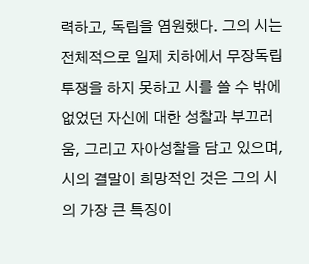력하고, 독립을 염원했다. 그의 시는 전체적으로 일제 치하에서 무장독립투쟁을 하지 못하고 시를 쓸 수 밖에 없었던 자신에 대한 성찰과 부끄러움, 그리고 자아성찰을 담고 있으며, 시의 결말이 희망적인 것은 그의 시의 가장 큰 특징이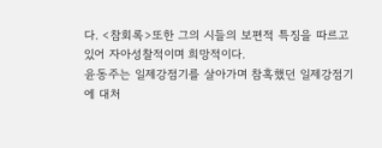다. <참회록>또한 그의 시들의 보편적 특징을 따르고 있어 자아성찰적이며 희망적이다.
윤동주는 일제강점기를 살아가며 참혹했던 일제강점기에 대처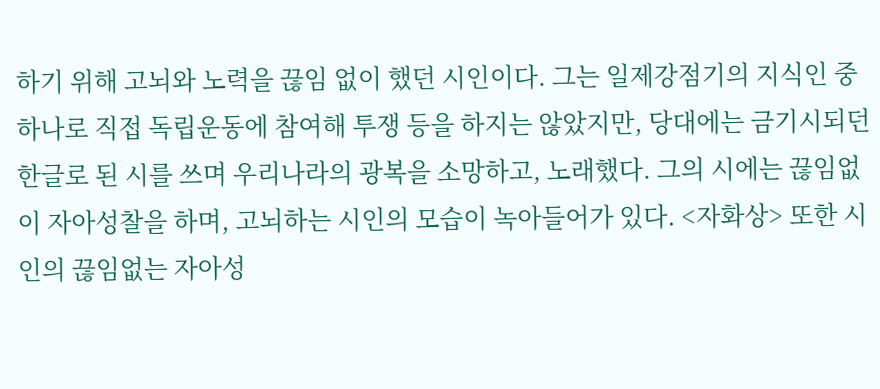하기 위해 고뇌와 노력을 끊임 없이 했던 시인이다. 그는 일제강점기의 지식인 중 하나로 직접 독립운동에 참여해 투쟁 등을 하지는 않았지만, 당대에는 금기시되던 한글로 된 시를 쓰며 우리나라의 광복을 소망하고, 노래했다. 그의 시에는 끊임없이 자아성찰을 하며, 고뇌하는 시인의 모습이 녹아들어가 있다. <자화상> 또한 시인의 끊임없는 자아성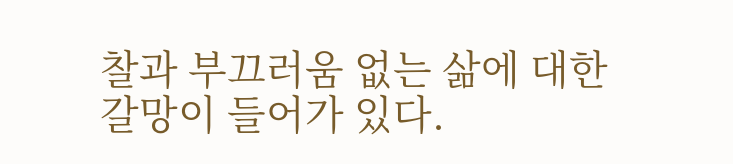찰과 부끄러움 없는 삶에 대한 갈망이 들어가 있다.